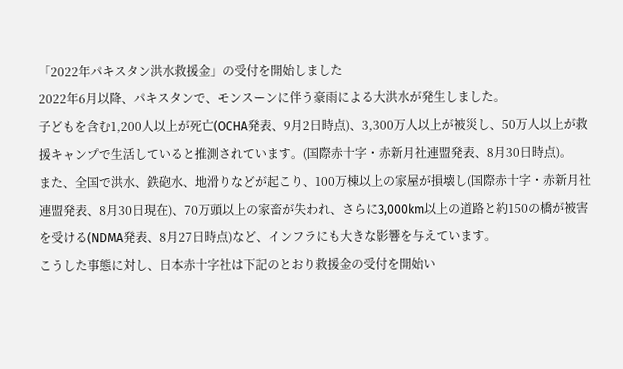「2022年パキスタン洪水救援金」の受付を開始しました
2022年6月以降、パキスタンで、モンスーンに伴う豪雨による大洪水が発生しました。
子どもを含む1,200人以上が死亡(OCHA発表、9月2日時点)、3,300万人以上が被災し、50万人以上が救援キャンプで生活していると推測されています。(国際赤十字・赤新月社連盟発表、8月30日時点)。
また、全国で洪水、鉄砲水、地滑りなどが起こり、100万棟以上の家屋が損壊し(国際赤十字・赤新月社連盟発表、8月30日現在)、70万頭以上の家畜が失われ、さらに3,000km以上の道路と約150の橋が被害を受ける(NDMA発表、8月27日時点)など、インフラにも大きな影響を与えています。
こうした事態に対し、日本赤十字社は下記のとおり救援金の受付を開始い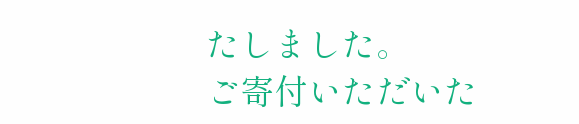たしました。
ご寄付いただいた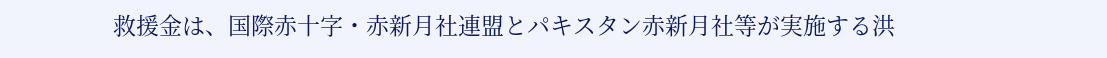救援金は、国際赤十字・赤新月社連盟とパキスタン赤新月社等が実施する洪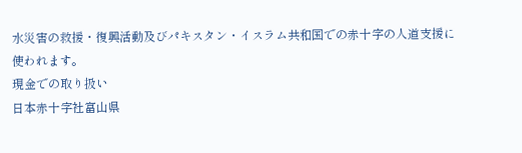水災害の救援・復興活動及びパキスタン・イスラム共和国での赤十字の人道支援に使われます。
現金での取り扱い
日本赤十字社富山県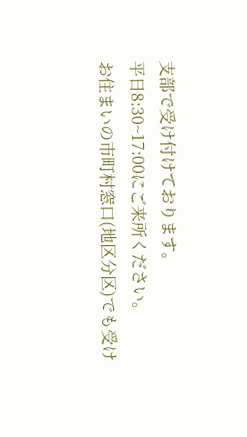支部で受け付けております。
平日8:30~17:00にご来所ください。
お住まいの市町村窓口(地区分区)でも受け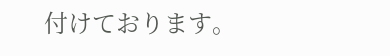付けております。